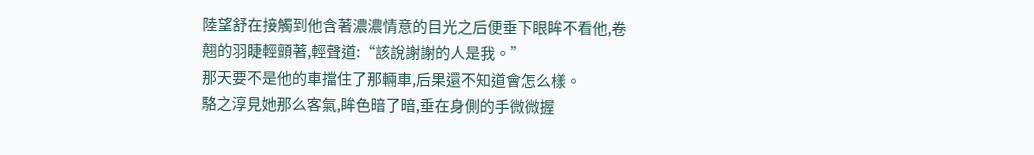陸望舒在接觸到他含著濃濃情意的目光之后便垂下眼眸不看他,卷翹的羽睫輕顫著,輕聲道:“該說謝謝的人是我。”
那天要不是他的車擋住了那輛車,后果還不知道會怎么樣。
駱之淳見她那么客氣,眸色暗了暗,垂在身側的手微微握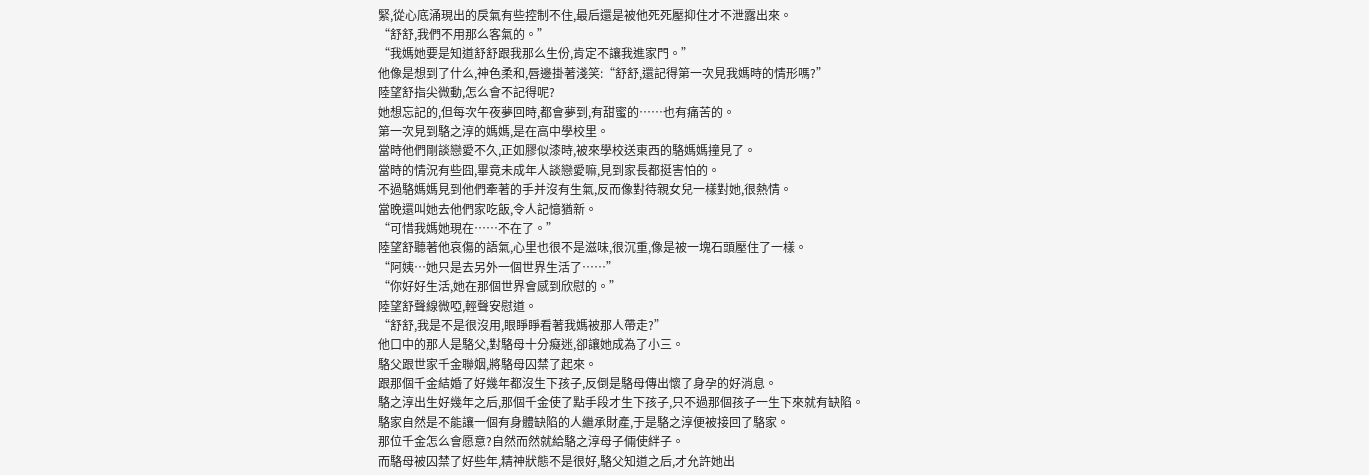緊,從心底涌現出的戾氣有些控制不住,最后還是被他死死壓抑住才不泄露出來。
“舒舒,我們不用那么客氣的。”
“我媽她要是知道舒舒跟我那么生份,肯定不讓我進家門。”
他像是想到了什么,神色柔和,唇邊掛著淺笑:“舒舒,還記得第一次見我媽時的情形嗎?”
陸望舒指尖微動,怎么會不記得呢?
她想忘記的,但每次午夜夢回時,都會夢到,有甜蜜的……也有痛苦的。
第一次見到駱之淳的媽媽,是在高中學校里。
當時他們剛談戀愛不久,正如膠似漆時,被來學校送東西的駱媽媽撞見了。
當時的情況有些囧,畢竟未成年人談戀愛嘛,見到家長都挺害怕的。
不過駱媽媽見到他們牽著的手并沒有生氣,反而像對待親女兒一樣對她,很熱情。
當晚還叫她去他們家吃飯,令人記憶猶新。
“可惜我媽她現在……不在了。”
陸望舒聽著他哀傷的語氣,心里也很不是滋味,很沉重,像是被一塊石頭壓住了一樣。
“阿姨…她只是去另外一個世界生活了……”
“你好好生活,她在那個世界會感到欣慰的。”
陸望舒聲線微啞,輕聲安慰道。
“舒舒,我是不是很沒用,眼睜睜看著我媽被那人帶走?”
他口中的那人是駱父,對駱母十分癡迷,卻讓她成為了小三。
駱父跟世家千金聯姻,將駱母囚禁了起來。
跟那個千金結婚了好幾年都沒生下孩子,反倒是駱母傳出懷了身孕的好消息。
駱之淳出生好幾年之后,那個千金使了點手段才生下孩子,只不過那個孩子一生下來就有缺陷。
駱家自然是不能讓一個有身體缺陷的人繼承財產,于是駱之淳便被接回了駱家。
那位千金怎么會愿意?自然而然就給駱之淳母子倆使絆子。
而駱母被囚禁了好些年,精神狀態不是很好,駱父知道之后,才允許她出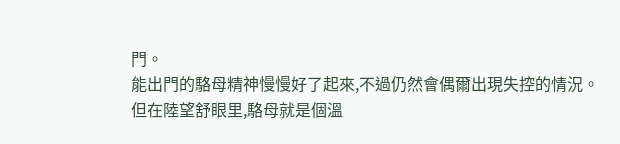門。
能出門的駱母精神慢慢好了起來,不過仍然會偶爾出現失控的情況。
但在陸望舒眼里,駱母就是個溫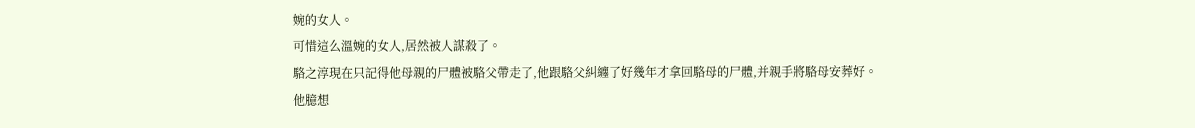婉的女人。
可惜這么溫婉的女人,居然被人謀殺了。
駱之淳現在只記得他母親的尸體被駱父帶走了,他跟駱父糾纏了好幾年才拿回駱母的尸體,并親手將駱母安葬好。
他臆想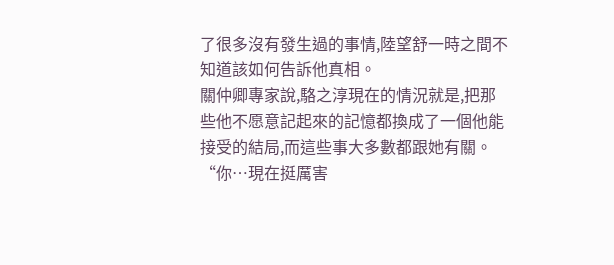了很多沒有發生過的事情,陸望舒一時之間不知道該如何告訴他真相。
關仲卿專家說,駱之淳現在的情況就是,把那些他不愿意記起來的記憶都換成了一個他能接受的結局,而這些事大多數都跟她有關。
“你…現在挺厲害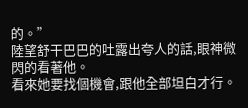的。”
陸望舒干巴巴的吐露出夸人的話,眼神微閃的看著他。
看來她要找個機會,跟他全部坦白才行。